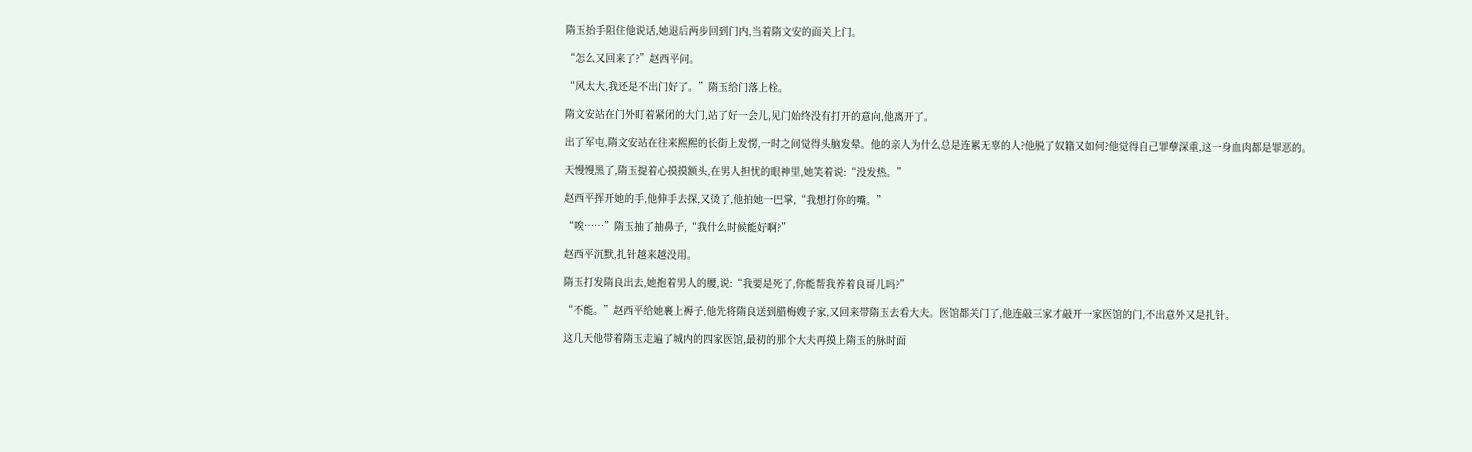隋玉抬手阻住他说话,她退后两步回到门内,当着隋文安的面关上门。

“怎么又回来了?”赵西平问。

“风太大,我还是不出门好了。”隋玉给门落上栓。

隋文安站在门外盯着紧闭的大门,站了好一会儿,见门始终没有打开的意向,他离开了。

出了军屯,隋文安站在往来熙熙的长街上发愣,一时之间觉得头脑发晕。他的亲人为什么总是连累无辜的人?他脱了奴籍又如何?他觉得自己罪孽深重,这一身血肉都是罪恶的。

天慢慢黑了,隋玉提着心摸摸额头,在男人担忧的眼神里,她笑着说:“没发热。”

赵西平挥开她的手,他伸手去探,又烫了,他拍她一巴掌,“我想打你的嘴。”

“唉……”隋玉抽了抽鼻子,“我什么时候能好啊?”

赵西平沉默,扎针越来越没用。

隋玉打发隋良出去,她抱着男人的腰,说:“我要是死了,你能帮我养着良哥儿吗?”

“不能。”赵西平给她裹上褥子,他先将隋良送到腊梅嫂子家,又回来带隋玉去看大夫。医馆都关门了,他连敲三家才敲开一家医馆的门,不出意外又是扎针。

这几天他带着隋玉走遍了城内的四家医馆,最初的那个大夫再摸上隋玉的脉时面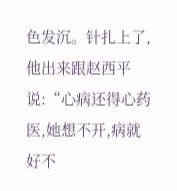色发沉。针扎上了,他出来跟赵西平说:“心病还得心药医,她想不开,病就好不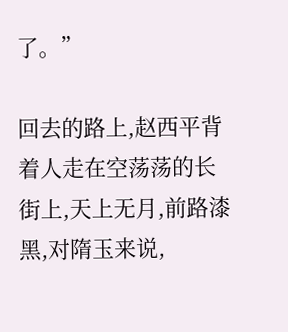了。”

回去的路上,赵西平背着人走在空荡荡的长街上,天上无月,前路漆黑,对隋玉来说,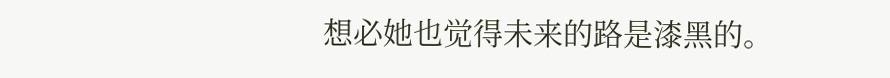想必她也觉得未来的路是漆黑的。